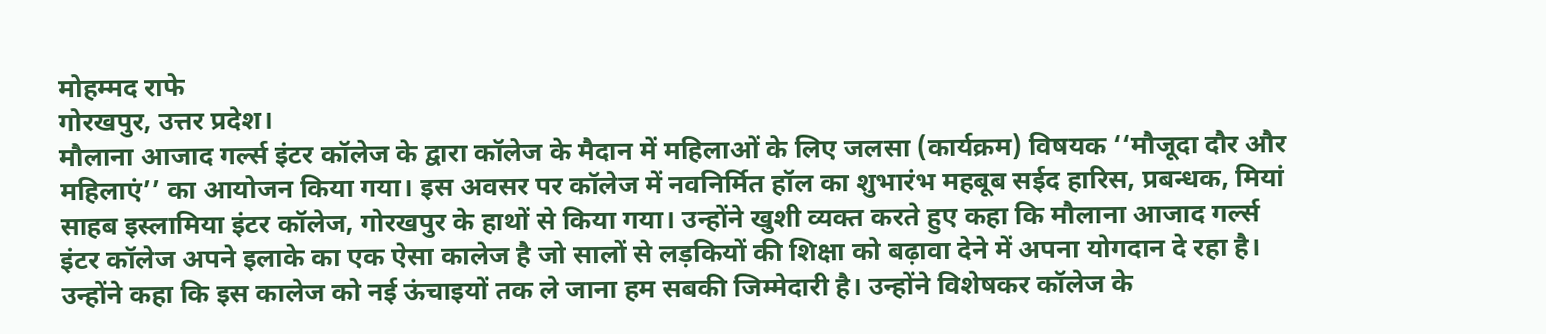मोहम्मद राफे
गोरखपुर, उत्तर प्रदेश।
मौलाना आजाद गर्ल्स इंटर कॉलेज के द्वारा कॉलेज के मैदान में महिलाओं के लिए जलसा (कार्यक्रम) विषयक ‘‘मौजूदा दौर और महिलाएं’’ का आयोजन किया गया। इस अवसर पर कॉलेज में नवनिर्मित हॉल का शुभारंभ महबूब सईद हारिस, प्रबन्धक, मियां साहब इस्लामिया इंटर कॉलेज, गोरखपुर के हाथों से किया गया। उन्होंने खुशी व्यक्त करते हुए कहा कि मौलाना आजाद गर्ल्स इंटर कॉलेज अपने इलाके का एक ऐसा कालेज है जो सालों से लड़कियों की शिक्षा को बढ़ावा देने में अपना योगदान दे रहा है। उन्होंने कहा कि इस कालेज को नई ऊंचाइयों तक ले जाना हम सबकी जिम्मेदारी है। उन्होंने विशेषकर कॉलेज के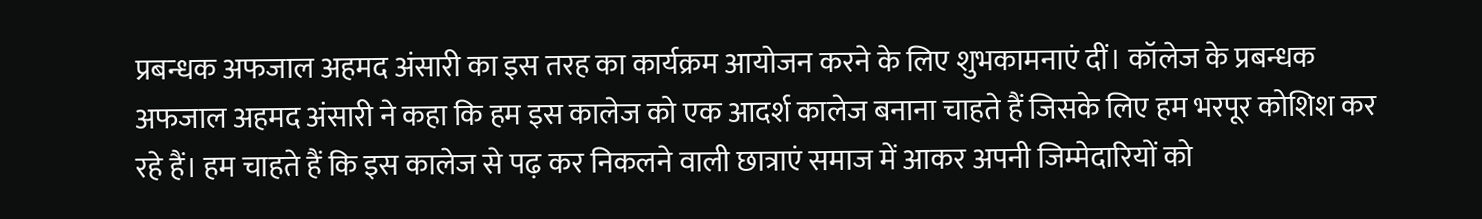प्रबन्धक अफजाल अहमद अंसारी का इस तरह का कार्यक्रम आयोजन करने के लिए शुभकामनाएं दीं। कॉलेज के प्रबन्धक अफजाल अहमद अंसारी ने कहा कि हम इस कालेज को एक आदर्श कालेज बनाना चाहते हैं जिसके लिए हम भरपूर कोशिश कर रहे हैं। हम चाहते हैं कि इस कालेज से पढ़ कर निकलने वाली छात्राएं समाज में आकर अपनी जिम्मेदारियों को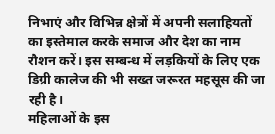निभाएं और विभिन्न क्षेत्रों में अपनी सलाहियतों का इस्तेमाल करके समाज और देश का नाम रौशन करें। इस सम्बन्ध में लड़कियों के लिए एक डिग्री कालेज की भी सख्त जरूरत महसूस की जा रही है।
महिलाओं के इस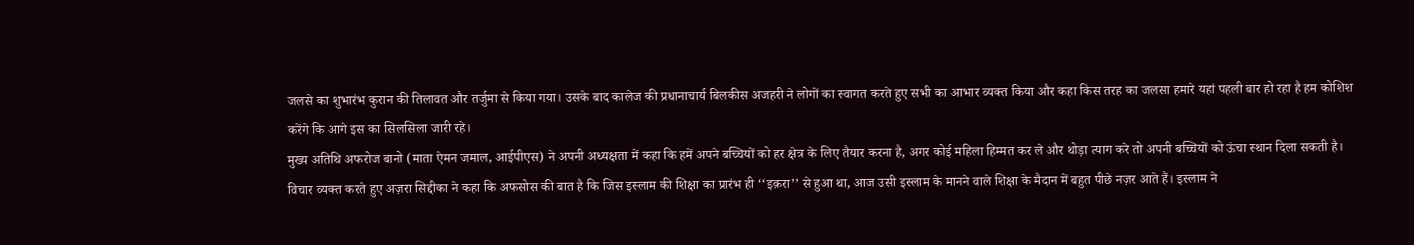जलसे का शुभारंभ कुरान की तिलावत और तर्जुमा से किया गया। उसके बाद कालेज की प्रधानाचार्य बिलकीस अजहरी ने लोगों का स्वागत करते हुए सभी का आभार व्यक्त किया और कहा किस तरह का जलसा हमारे यहां पहली बार हो रहा है हम कोशिश करेंगे कि आगे इस का सिलसिला जारी रहे।
मुख्य अतिथि अफरोज बानो (माता ऐमन जमाल, आईपीएस) ने अपनी अध्यक्षता में कहा कि हमें अपने बच्चियों को हर क्षेत्र के लिए तैयार करना है, अगर कोई महिला हिम्मत कर ले और थोड़ा त्याग करे तो अपनी बच्चियों को ऊंचा स्थान दिला सकती है।
विचार व्यक्त करते हुए अज़रा सिद्दीका ने कहा कि अफसोस की बात है कि जिस इस्लाम की शिक्षा का प्रारंभ ही ‘‘इक़रा’’ से हुआ था, आज उसी इस्लाम के मानने वाले शिक्षा के मैदान में बहुत पीछे नज़र आते हैं। इस्लाम ने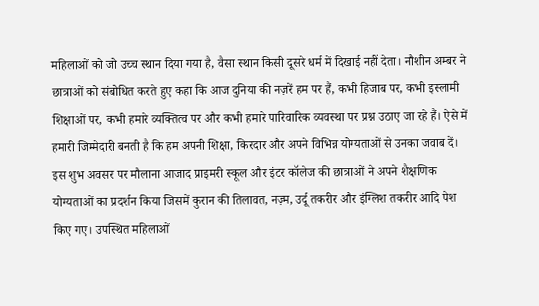महिलाओं को जो उच्च स्थान दिया गया है, वैसा स्थान किसी दूसरे धर्म में दिखाई नहीं देता। नौशीन अम्बर ने छात्राओं को संबोधित करते हुए कहा कि आज दुनिया की नज़रें हम पर हैं, कभी हिजाब पर, कभी इस्लामी शिक्षाओं पर, कभी हमारे व्यक्तित्व पर और कभी हमारे पारिवारिक व्यवस्था पर प्रश्न उठाए जा रहे हैं। ऐसे में हमारी जिम्मेदारी बनती है कि हम अपनी शिक्षा, किरदार और अपने विभिन्न योग्यताओं से उनका जवाब दें।
इस शुभ अवसर पर मौलाना आजाद प्राइमरी स्कूल और इंटर कॉलेज की छात्राओं ने अपने शैक्षणिक योग्यताओं का प्रदर्शन किया जिसमें कुरान की तिलावत, नज़्म, उर्दू तकरीर और इंग्लिश तकरीर आदि पेश किए गए। उपस्थित महिलाओं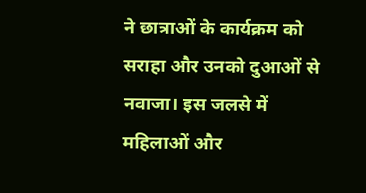ने छात्राओं के कार्यक्रम को सराहा और उनको दुआओं से नवाजा। इस जलसे में महिलाओं और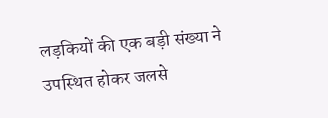लड़कियों की एक बड़ी संख्या ने उपस्थित होकर जलसे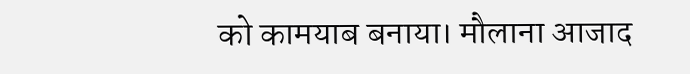को कामयाब बनाया। मौलाना आजाद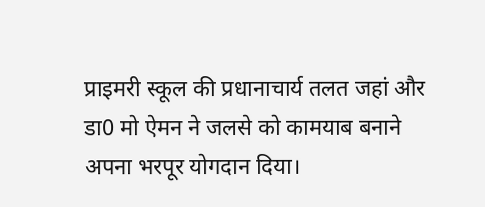प्राइमरी स्कूल की प्रधानाचार्य तलत जहां और डा0 मो ऐमन ने जलसे को कामयाब बनाने अपना भरपूर योगदान दिया।